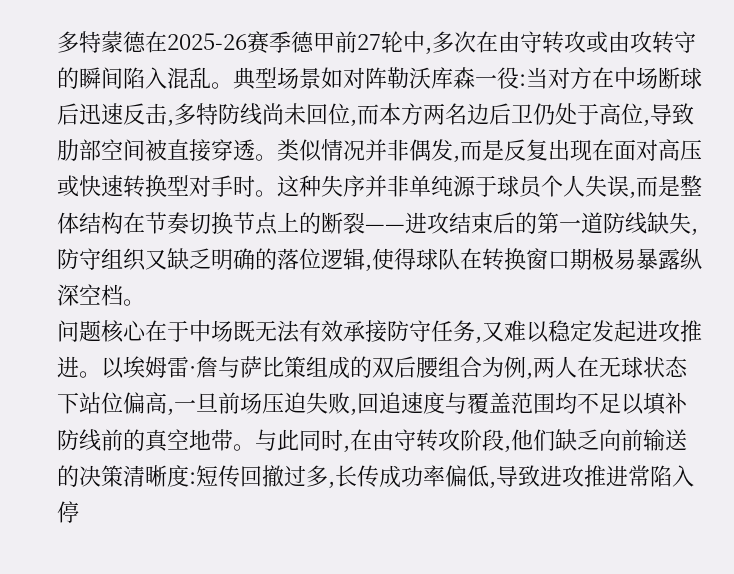多特蒙德在2025-26赛季德甲前27轮中,多次在由守转攻或由攻转守的瞬间陷入混乱。典型场景如对阵勒沃库森一役:当对方在中场断球后迅速反击,多特防线尚未回位,而本方两名边后卫仍处于高位,导致肋部空间被直接穿透。类似情况并非偶发,而是反复出现在面对高压或快速转换型对手时。这种失序并非单纯源于球员个人失误,而是整体结构在节奏切换节点上的断裂——进攻结束后的第一道防线缺失,防守组织又缺乏明确的落位逻辑,使得球队在转换窗口期极易暴露纵深空档。
问题核心在于中场既无法有效承接防守任务,又难以稳定发起进攻推进。以埃姆雷·詹与萨比策组成的双后腰组合为例,两人在无球状态下站位偏高,一旦前场压迫失败,回追速度与覆盖范围均不足以填补防线前的真空地带。与此同时,在由守转攻阶段,他们缺乏向前输送的决策清晰度:短传回撤过多,长传成功率偏低,导致进攻推进常陷入停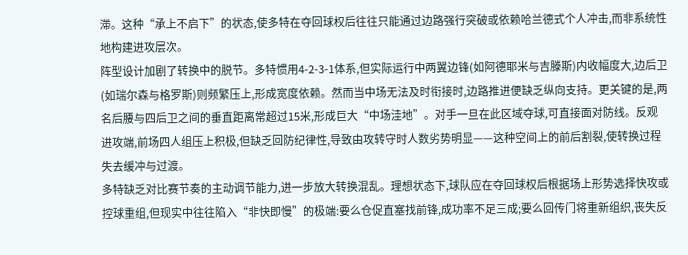滞。这种“承上不启下”的状态,使多特在夺回球权后往往只能通过边路强行突破或依赖哈兰德式个人冲击,而非系统性地构建进攻层次。
阵型设计加剧了转换中的脱节。多特惯用4-2-3-1体系,但实际运行中两翼边锋(如阿德耶米与吉滕斯)内收幅度大,边后卫(如瑞尔森与格罗斯)则频繁压上,形成宽度依赖。然而当中场无法及时衔接时,边路推进便缺乏纵向支持。更关键的是,两名后腰与四后卫之间的垂直距离常超过15米,形成巨大“中场洼地”。对手一旦在此区域夺球,可直接面对防线。反观进攻端,前场四人组压上积极,但缺乏回防纪律性,导致由攻转守时人数劣势明显——这种空间上的前后割裂,使转换过程失去缓冲与过渡。
多特缺乏对比赛节奏的主动调节能力,进一步放大转换混乱。理想状态下,球队应在夺回球权后根据场上形势选择快攻或控球重组,但现实中往往陷入“非快即慢”的极端:要么仓促直塞找前锋,成功率不足三成;要么回传门将重新组织,丧失反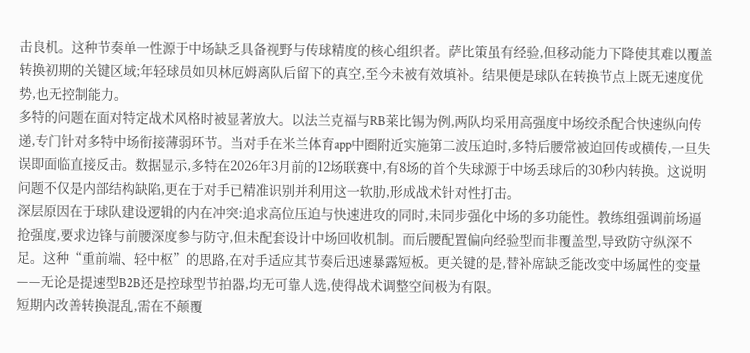击良机。这种节奏单一性源于中场缺乏具备视野与传球精度的核心组织者。萨比策虽有经验,但移动能力下降使其难以覆盖转换初期的关键区域;年轻球员如贝林厄姆离队后留下的真空,至今未被有效填补。结果便是球队在转换节点上既无速度优势,也无控制能力。
多特的问题在面对特定战术风格时被显著放大。以法兰克福与RB莱比锡为例,两队均采用高强度中场绞杀配合快速纵向传递,专门针对多特中场衔接薄弱环节。当对手在米兰体育app中圈附近实施第二波压迫时,多特后腰常被迫回传或横传,一旦失误即面临直接反击。数据显示,多特在2026年3月前的12场联赛中,有8场的首个失球源于中场丢球后的30秒内转换。这说明问题不仅是内部结构缺陷,更在于对手已精准识别并利用这一软肋,形成战术针对性打击。
深层原因在于球队建设逻辑的内在冲突:追求高位压迫与快速进攻的同时,未同步强化中场的多功能性。教练组强调前场逼抢强度,要求边锋与前腰深度参与防守,但未配套设计中场回收机制。而后腰配置偏向经验型而非覆盖型,导致防守纵深不足。这种“重前端、轻中枢”的思路,在对手适应其节奏后迅速暴露短板。更关键的是,替补席缺乏能改变中场属性的变量——无论是提速型B2B还是控球型节拍器,均无可靠人选,使得战术调整空间极为有限。
短期内改善转换混乱,需在不颠覆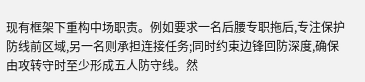现有框架下重构中场职责。例如要求一名后腰专职拖后,专注保护防线前区域,另一名则承担连接任务;同时约束边锋回防深度,确保由攻转守时至少形成五人防守线。然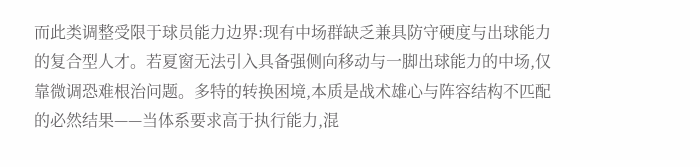而此类调整受限于球员能力边界:现有中场群缺乏兼具防守硬度与出球能力的复合型人才。若夏窗无法引入具备强侧向移动与一脚出球能力的中场,仅靠微调恐难根治问题。多特的转换困境,本质是战术雄心与阵容结构不匹配的必然结果——当体系要求高于执行能力,混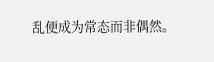乱便成为常态而非偶然。